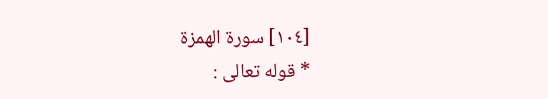[١٠٤] سورة الهمزة
* قوله تعالى :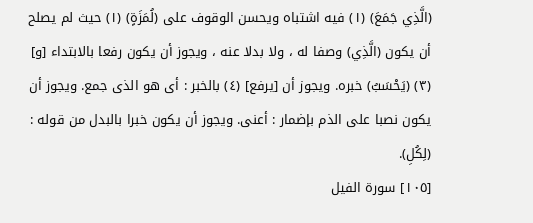(الَّذِي جَمَعَ) (١) فيه اشتباه ويحسن الوقوف على (لُمَزَةٍ) (١) حيث لم يصلح أن يكون (الَّذِي) وصفا له ، ولا بدلا عنه ، ويجوز أن يكون رفعا بالابتداء [و] (٣) (يَحْسَبُ) خبره. ويجوز أن [يرفع] (٤) بالخبر : أى هو الذى جمع. ويجوز أن يكون نصبا على الذم بإضمار : أعنى. ويجوز أن يكون خبرا بالبدل من قوله : (لِكُلِ).
[١٠٥] سورة الفيل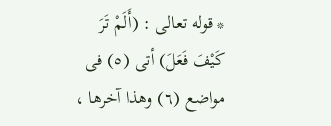* قوله تعالى : (أَلَمْ تَرَ كَيْفَ فَعَلَ) أتى (٥) فى مواضع (٦) وهذا آخرها ،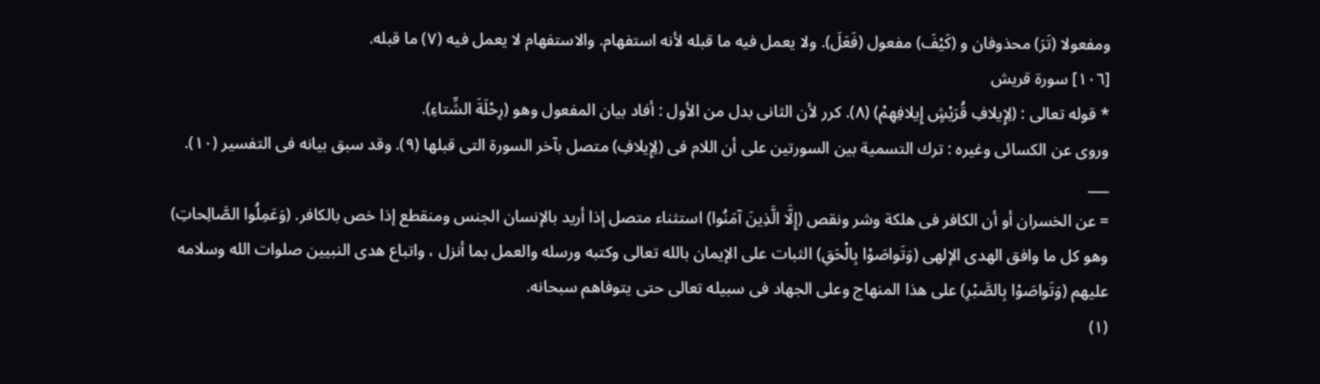ومفعولا (تَرَ) محذوفان و (كَيْفَ) مفعول (فَعَلَ). ولا يعمل فيه ما قبله لأنه استفهام. والاستفهام لا يعمل فيه (٧) ما قبله.
[١٠٦] سورة قريش
* قوله تعالى : (لِإِيلافِ قُرَيْشٍ إِيلافِهِمْ) (٨). كرر لأن الثانى بدل من الأول : أفاد بيان المفعول وهو (رِحْلَةَ الشِّتاءِ).
وروى عن الكسائى وغيره : ترك التسمية بين السورتين على أن اللام فى (لِإِيلافِ) متصل بآخر السورة التى قبلها (٩). وقد سبق بيانه فى التفسير (١٠).
___
= عن الخسران أو أن الكافر فى هلكة وشر ونقص (إِلَّا الَّذِينَ آمَنُوا) استثناء متصل إذا أريد بالإنسان الجنس ومنقطع إذا خص بالكافر. (وَعَمِلُوا الصَّالِحاتِ) وهو كل ما وافق الهدى الإلهى (وَتَواصَوْا بِالْحَقِ) الثبات على الإيمان بالله تعالى وكتبه ورسله والعمل بما أنزل ، واتباع هدى النبيين صلوات الله وسلامه عليهم (وَتَواصَوْا بِالصَّبْرِ) على هذا المنهاج وعلى الجهاد فى سبيله تعالى حتى يتوفاهم سبحانه.
(١)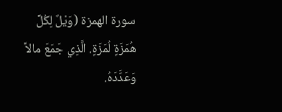سورة الهمزة (وَيْلٌ لِكُلِّ هُمَزَةٍ لُمَزَةٍ. الَّذِي جَمَعَ مالاً وَعَدَّدَهُ.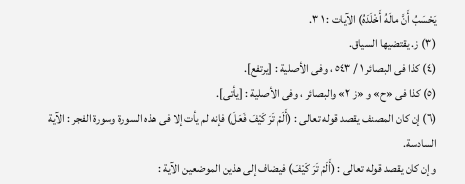يَحْسَبُ أَنَّ مالَهُ أَخْلَدَهُ) الآيات : ١ ٣.
(٣) ز. يقتضيها السياق.
(٤) كذا فى البصائر ١ / ٥٤٣ ، وفى الأصلية : [يرتفع].
(٥) كذا فى «ح» و «ز ٢» والبصائر ، وفى الأصلية : [يأتى].
(٦) إن كان المصنف يقصد قوله تعالى : (أَلَمْ تَرَ كَيْفَ فَعَلَ) فإنه لم يأت إلا فى هذه السورة وسورة الفجر : الآية السادسة.
وإن كان يقصد قوله تعالى : (أَلَمْ تَرَ كَيْفَ) فيضاف إلى هذين الموضعين الآية :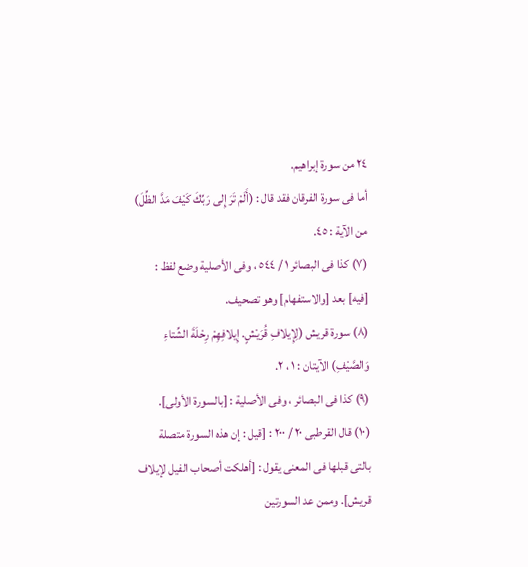٢٤ من سورة إبراهيم.
أما فى سورة الفرقان فقد قال : (أَلَمْ تَرَ إِلى رَبِّكَ كَيْفَ مَدَّ الظِّلَ) من الآية : ٤٥.
(٧) كذا فى البصائر ١ / ٥٤٤ ، وفى الأصلية وضع لفظ : [فيه] بعد [والاستفهام] وهو تصحيف.
(٨) سورة قريش (لِإِيلافِ قُرَيْشٍ. إِيلافِهِمْ رِحْلَةَ الشِّتاءِ وَالصَّيْفِ) الآيتان : ١ ، ٢.
(٩) كذا فى البصائر ، وفى الأصلية : [بالسورة الأولى].
(١٠) قال القرطبى ٢٠ / ٢٠٠ : [قيل : إن هذه السورة متصلة بالتى قبلها فى المعنى يقول : [أهلكت أصحاب الفيل لإيلاف قريش]. وممن عد السورتين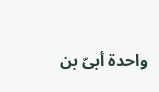واحدة أبىّ بن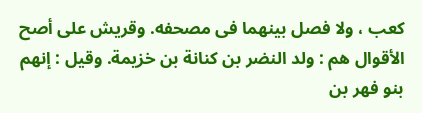كعب ، ولا فصل بينهما فى مصحفه. وقريش على أصح الأقوال هم : ولد النضر بن كنانة بن خزيمة. وقيل : إنهم بنو فهر بن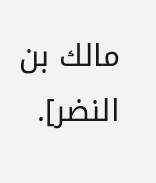مالك بن النضر].